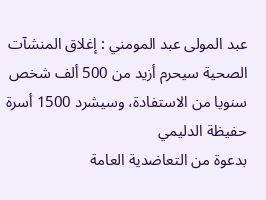عبد المولى عبد المومني : إغلاق المنشآت الصحية سيحرم أزيد من 500 ألف شخص سنويا من الاستفادة، وسيشرد 1500 أسرة
حفيظة الدليمي
بدعوة من التعاضدية العامة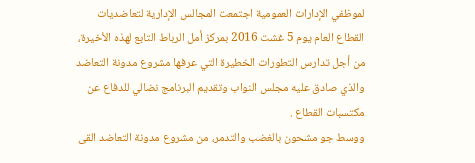لموظفي الإدارات العمومية اجتمعت المجالس الإدارية لتعاضديات القطاع العام يوم 5 غشت 2016 بمركز أمل الرباط التابع لهذه الأخيرة، من أجل تدارس التطورات الخطيرة التي عرفها مشروع مدونة التعاضد والذي صادق عليه مجلس النواب وتقديم البرنامج نضالي للدفاع عن مكتسبات القطاع .
ووسط جو مشحون بالغضب والتدمر، من مشروع مدونة التعاضد القى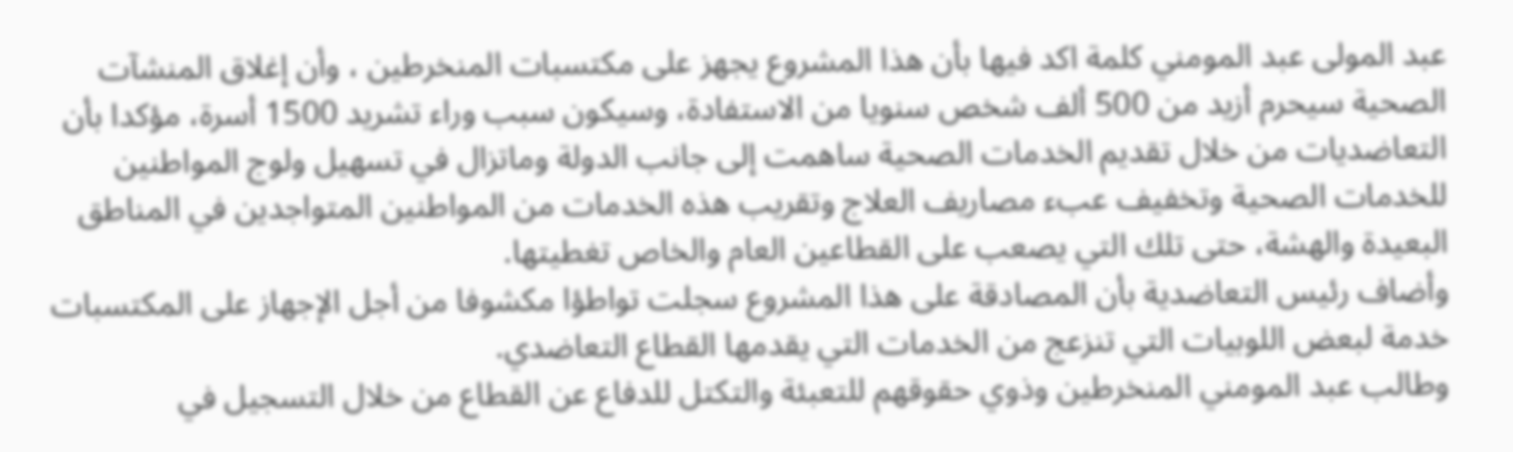عبد المولى عبد المومني كلمة اكد فيها بأن هذا المشروع يجهز على مكتسبات المنخرطين ، وأن إغلاق المنشآت الصحية سيحرم أزيد من 500 ألف شخص سنويا من الاستفادة، وسيكون سبب وراء تشريد 1500 أسرة، مؤكدا بأن التعاضديات من خلال تقديم الخدمات الصحية ساهمت إلى جانب الدولة وماتزال في تسهيل ولوج المواطنين للخدمات الصحية وتخفيف عبء مصاريف العلاج وتقريب هذه الخدمات من المواطنين المتواجدين في المناطق البعيدة والهشة، حتى تلك التي يصعب على القطاعين العام والخاص تغطيتها.
وأضاف رئيس التعاضدية بأن المصادقة على هذا المشروع سجلت تواطؤا مكشوفا من أجل الإجهاز على المكتسبات خدمة لبعض اللوبيات التي تنزعج من الخدمات التي يقدمها القطاع التعاضدي.
وطالب عبد المومني المنخرطين وذوي حقوقهم للتعبئة والتكتل للدفاع عن القطاع من خلال التسجيل في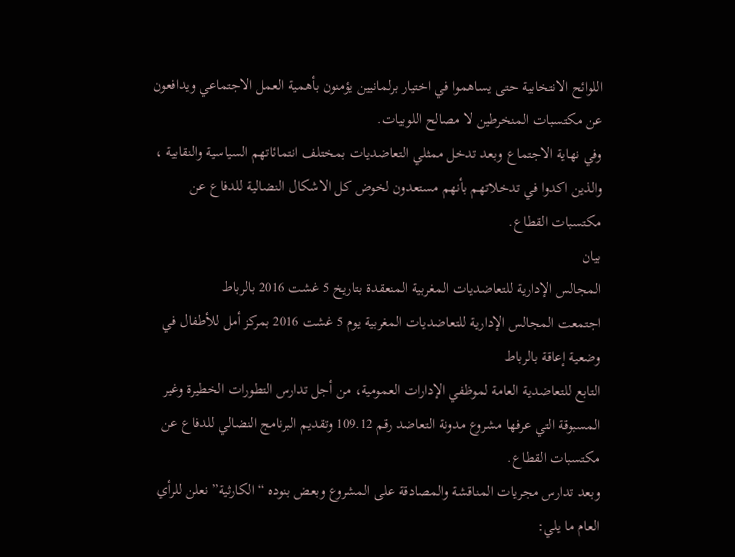اللوائح الانتخابية حتى يساهموا في اختيار برلمانيين يؤمنون بأهمية العمل الاجتماعي ويدافعون عن مكتسبات المنخرطين لا مصالح اللوبيات.
وفي نهاية الاجتماع وبعد تدخل ممثلي التعاضديات بمختلف انتمائاتهم السياسية والنقابية ، والذين اكدوا في تدخلاتهم بأنهم مستعدون لخوض كل الاشكال النضالية للدفاع عن مكتسبات القطاع.
بيان
المجالس الإدارية للتعاضديات المغربية المنعقدة بتاريخ 5 غشت 2016 بالرباط
اجتمعت المجالس الإدارية للتعاضديات المغربية يوم 5 غشت 2016 بمركز أمل للأطفال في وضعية إعاقة بالرباط
التابع للتعاضدية العامة لموظفي الإدارات العمومية، من أجل تدارس التطورات الخطيرة وغير المسبوقة التي عرفها مشروع مدونة التعاضد رقم 109.12 وتقديم البرنامج النضالي للدفاع عن مكتسبات القطاع.
وبعد تدارس مجريات المناقشة والمصادقة على المشروع وبعض بنوده “الكارثية” نعلن للرأي العام ما يلي: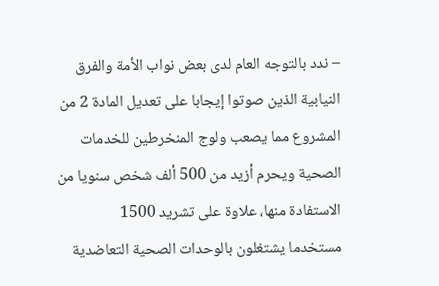– ندد بالتوجه العام لدى بعض نواب الأمة والفرق النيابية الذين صوتوا إيجابا على تعديل المادة 2 من المشروع مما يصعب ولوج المنخرطين للخدمات الصحية ويحرم أزيد من 500 ألف شخص سنويا من الاستفادة منها، علاوة على تشريد 1500
مستخدما يشتغلون بالوحدات الصحية التعاضدية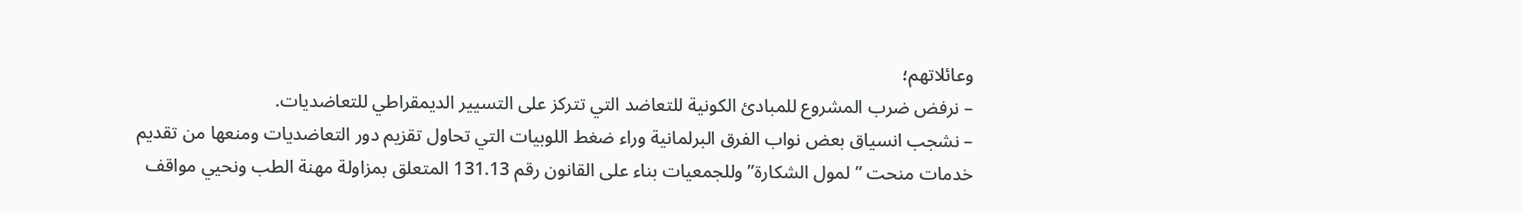وعائلاتهم؛
– نرفض ضرب المشروع للمبادئ الكونية للتعاضد التي تتركز على التسيير الديمقراطي للتعاضديات.
– نشجب انسياق بعض نواب الفرق البرلمانية وراء ضغط اللوبيات التي تحاول تقزيم دور التعاضديات ومنعها من تقديم خدمات منحت ” لمول الشكارة” وللجمعيات بناء على القانون رقم 131.13 المتعلق بمزاولة مهنة الطب ونحيي مواقف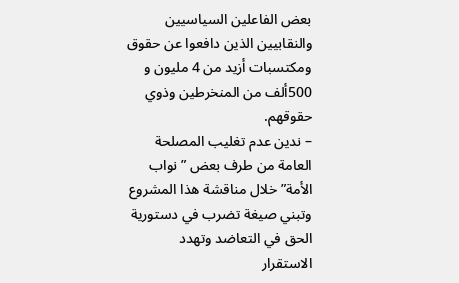بعض الفاعلين السياسيين والنقابيين الذين دافعوا عن حقوق ومكتسبات أزيد من 4 مليون و 500ألف من المنخرطين وذوي حقوقهم.
– ندين عدم تغليب المصلحة العامة من طرف بعض ” نواب الأمة” خلال مناقشة هذا المشروع وتبني صيغة تضرب في دستورية الحق في التعاضد وتهدد الاستقرار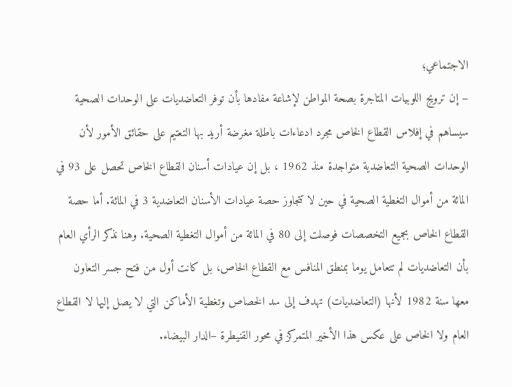الاجتماعي؛
– إن ترويج اللوبيات المتاجرة بصحة المواطن لإشاعة مفادها بأن توفر التعاضديات على الوحدات الصحية سيساهم في إفلاس القطاع الخاص مجرد ادعاءات باطلة مغرضة أريد بها التعتيم على حقائق الأمور لأن الوحدات الصحية التعاضدية متواجدة منذ 1962 ، بل إن عيادات أسنان القطاع الخاص تحصل على 93 في المائة من أموال التغطية الصحية في حين لا تتجاوز حصة عيادات الأسنان التعاضدية 3 في المائة. أما حصة القطاع الخاص بجميع التخصصات فوصلت إلى 80 في المائة من أموال التغطية الصحية. وهنا نذكر الرأي العام بأن التعاضديات لم تتعامل يوما بمنطق المنافس مع القطاع الخاص، بل كانت أول من فتح جسر التعاون معها سنة 1982 لأنها (التعاضديات) تهدف إلى سد الخصاص وتغطية الأماكن التي لا يصل إليها لا القطاع العام ولا الخاص على عكس هذا الأخير المتمركز في محور القنيطرة –الدار البيضاء.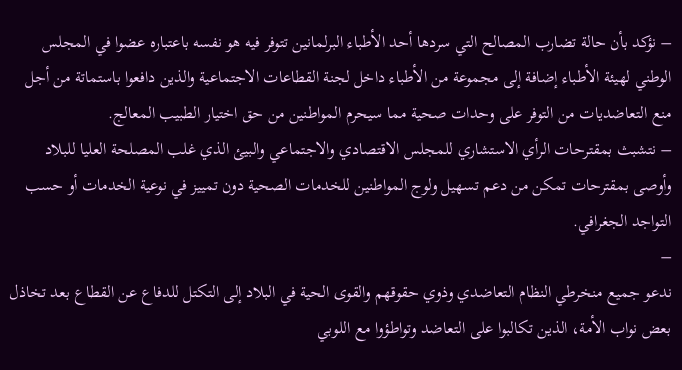– نؤكد بأن حالة تضارب المصالح التي سردها أحد الأطباء البرلمانين تتوفر فيه هو نفسه باعتباره عضوا في المجلس الوطني لهيئة الأطباء إضافة إلى مجموعة من الأطباء داخل لجنة القطاعات الاجتماعية والذين دافعوا باستماتة من أجل منع التعاضديات من التوفر على وحدات صحية مما سيحرم المواطنين من حق اختيار الطبيب المعالج.
– نتشبث بمقترحات الرأي الاستشاري للمجلس الاقتصادي والاجتماعي والبيئ الذي غلب المصلحة العليا للبلاد وأوصى بمقترحات تمكن من دعم تسهيل ولوج المواطنين للخدمات الصحية دون تمييز في نوعية الخدمات أو حسب التواجد الجغرافي.
–
ندعو جميع منخرطي النظام التعاضدي وذوي حقوقهم والقوى الحية في البلاد إلى التكتل للدفاع عن القطاع بعد تخاذل بعض نواب الأمة، الذين تكالبوا على التعاضد وتواطؤوا مع اللوبي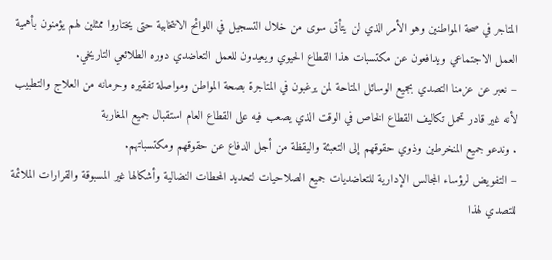المتاجر في صحة المواطنين وهو الأمر الذي لن يتأتى سوى من خلال التسجيل في اللوائح الانتخابية حتى يختاروا ممثلين لهم يؤمنون بأهمية العمل الاجتماعي ويدافعون عن مكتسبات هذا القطاع الحيوي ويعيدون للعمل التعاضدي دوره الطلائعي التاريخي.
– نعبر عن عزمنا التصدي بجميع الوسائل المتاحة لمن يرغبون في المتاجرة بصحة المواطن ومواصلة تفقيره وحرمانه من العلاج والتطبيب لأنه غير قادر تحمل تكاليف القطاع الخاص في الوقت الذي يصعب فيه على القطاع العام استقبال جميع المغاربة
. وندعو جميع المنخرطين وذوي حقوقهم إلى التعبئة واليقظة من أجل الدفاع عن حقوقهم ومكتسباتهم.
– التفويض لرؤساء المجالس الإدارية للتعاضديات جميع الصلاحيات لتحديد المحطات النضالية وأشكالها غير المسبوقة والقرارات الملائمة للتصدي لهذا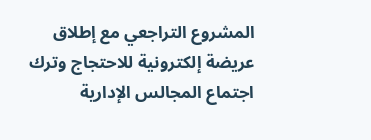المشروع التراجعي مع إطلاق عريضة إلكترونية للاحتجاج وترك اجتماع المجالس الإدارية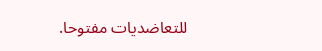للتعاضديات مفتوحا.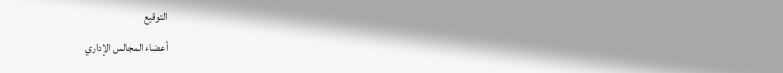التوقيع
أعضاء المجالس الإداري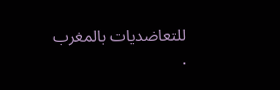للتعاضديات بالمغرب
.